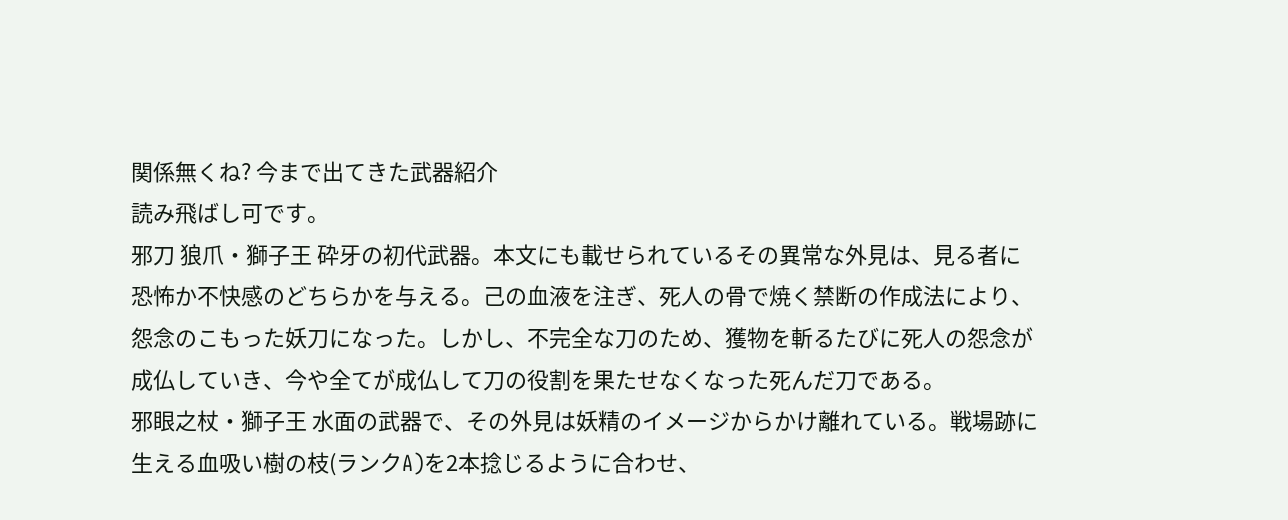関係無くね? 今まで出てきた武器紹介
読み飛ばし可です。
邪刀 狼爪・獅子王 砕牙の初代武器。本文にも載せられているその異常な外見は、見る者に恐怖か不快感のどちらかを与える。己の血液を注ぎ、死人の骨で焼く禁断の作成法により、怨念のこもった妖刀になった。しかし、不完全な刀のため、獲物を斬るたびに死人の怨念が成仏していき、今や全てが成仏して刀の役割を果たせなくなった死んだ刀である。
邪眼之杖・獅子王 水面の武器で、その外見は妖精のイメージからかけ離れている。戦場跡に生える血吸い樹の枝(ランクA)を2本捻じるように合わせ、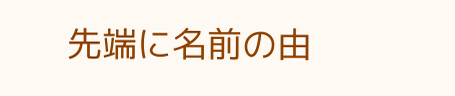先端に名前の由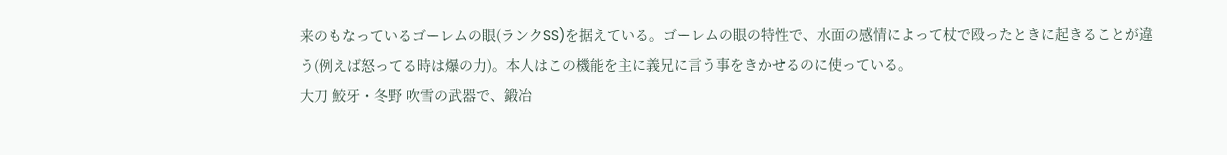来のもなっているゴーレムの眼(ランクSS)を据えている。ゴーレムの眼の特性で、水面の感情によって杖で殴ったときに起きることが違う(例えば怒ってる時は爆の力)。本人はこの機能を主に義兄に言う事をきかせるのに使っている。
大刀 鮫牙・冬野 吹雪の武器で、鍛冶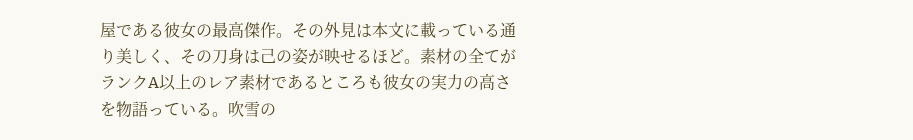屋である彼女の最高傑作。その外見は本文に載っている通り美しく、その刀身は己の姿が映せるほど。素材の全てがランクA以上のレア素材であるところも彼女の実力の高さを物語っている。吹雪の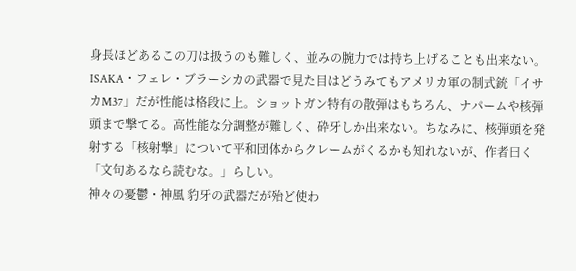身長ほどあるこの刀は扱うのも難しく、並みの腕力では持ち上げることも出来ない。
ISAKA・フェレ・ブラーシカの武器で見た目はどうみてもアメリカ軍の制式銃「イサカM37」だが性能は格段に上。ショットガン特有の散弾はもちろん、ナパームや核弾頭まで撃てる。高性能な分調整が難しく、砕牙しか出来ない。ちなみに、核弾頭を発射する「核射撃」について平和団体からクレームがくるかも知れないが、作者曰く「文句あるなら読むな。」らしい。
神々の憂鬱・神風 豹牙の武器だが殆ど使わ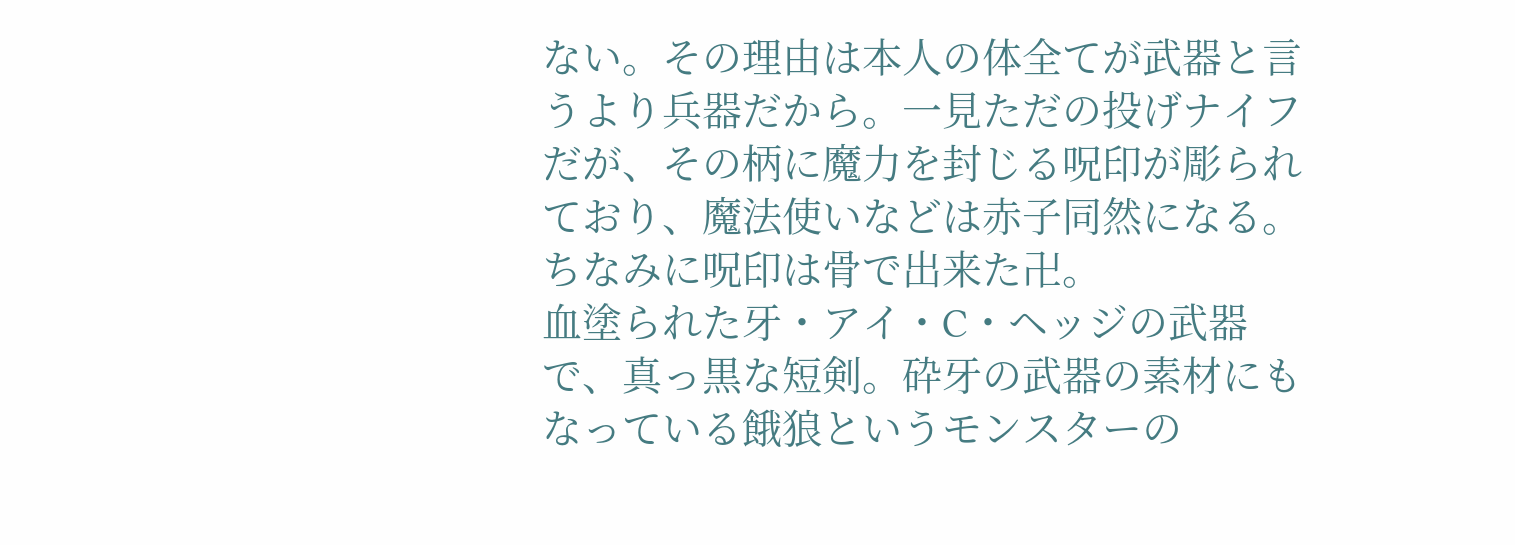ない。その理由は本人の体全てが武器と言うより兵器だから。一見ただの投げナイフだが、その柄に魔力を封じる呪印が彫られており、魔法使いなどは赤子同然になる。ちなみに呪印は骨で出来た卍。
血塗られた牙・アイ・C・ヘッジの武器で、真っ黒な短剣。砕牙の武器の素材にもなっている餓狼というモンスターの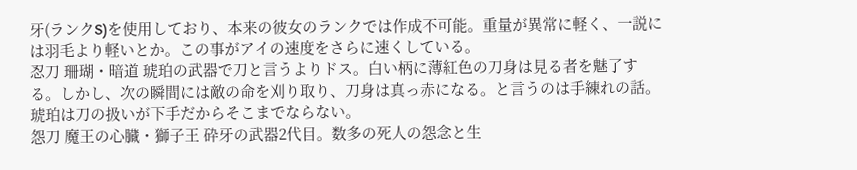牙(ランクS)を使用しており、本来の彼女のランクでは作成不可能。重量が異常に軽く、一説には羽毛より軽いとか。この事がアイの速度をさらに速くしている。
忍刀 珊瑚・暗道 琥珀の武器で刀と言うよりドス。白い柄に薄紅色の刀身は見る者を魅了する。しかし、次の瞬間には敵の命を刈り取り、刀身は真っ赤になる。と言うのは手練れの話。琥珀は刀の扱いが下手だからそこまでならない。
怨刀 魔王の心臓・獅子王 砕牙の武器2代目。数多の死人の怨念と生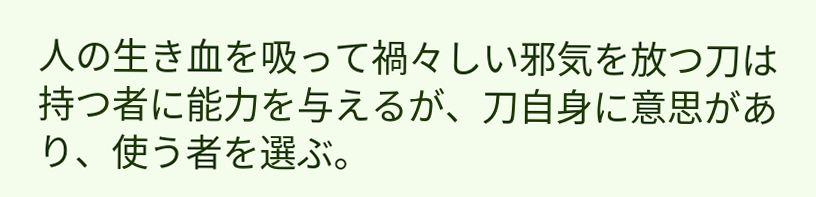人の生き血を吸って禍々しい邪気を放つ刀は持つ者に能力を与えるが、刀自身に意思があり、使う者を選ぶ。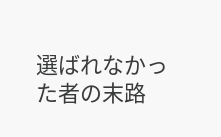選ばれなかった者の末路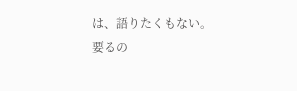は、語りたくもない。
要るの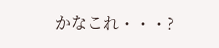かなこれ・・・?